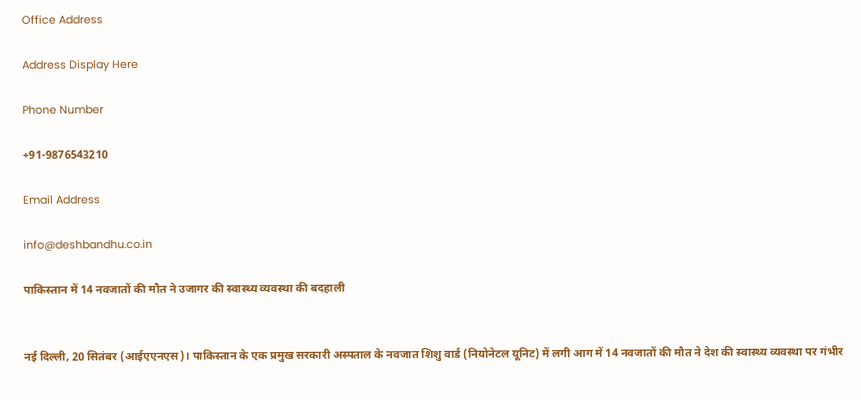Office Address

Address Display Here

Phone Number

+91-9876543210

Email Address

info@deshbandhu.co.in

पाकिस्तान में 14 नवजातों की मौत ने उजागर की स्वास्थ्य व्यवस्था की बदहाली


नई दिल्ली, 20 सितंबर (आईएएनएस)। पाकिस्तान के एक प्रमुख सरकारी अस्पताल के नवजात शिशु वार्ड (नियोनेटल यूनिट) में लगी आग में 14 नवजातों की मौत ने देश की स्वास्थ्य व्यवस्था पर गंभीर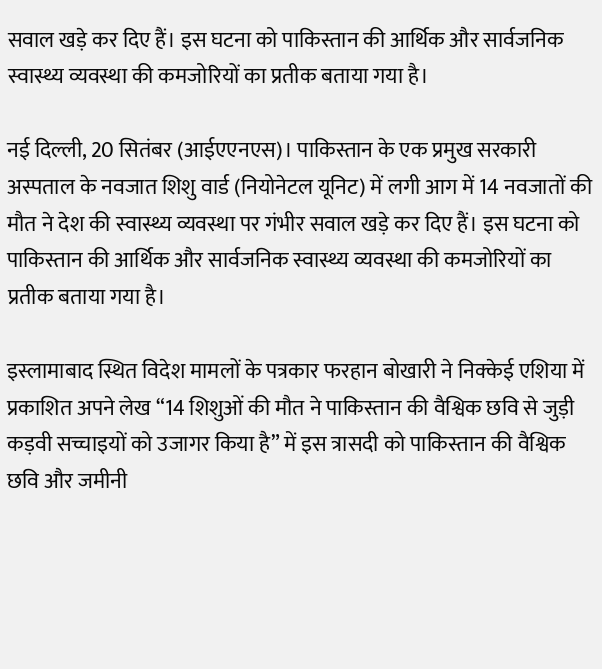सवाल खड़े कर दिए हैं। इस घटना को पाकिस्तान की आर्थिक और सार्वजनिक स्वास्थ्य व्यवस्था की कमजोरियों का प्रतीक बताया गया है।

नई दिल्ली, 20 सितंबर (आईएएनएस)। पाकिस्तान के एक प्रमुख सरकारी अस्पताल के नवजात शिशु वार्ड (नियोनेटल यूनिट) में लगी आग में 14 नवजातों की मौत ने देश की स्वास्थ्य व्यवस्था पर गंभीर सवाल खड़े कर दिए हैं। इस घटना को पाकिस्तान की आर्थिक और सार्वजनिक स्वास्थ्य व्यवस्था की कमजोरियों का प्रतीक बताया गया है।

इस्लामाबाद स्थित विदेश मामलों के पत्रकार फरहान बोखारी ने निक्केई एशिया में प्रकाशित अपने लेख “14 शिशुओं की मौत ने पाकिस्तान की वैश्विक छवि से जुड़ी कड़वी सच्चाइयों को उजागर किया है” में इस त्रासदी को पाकिस्तान की वैश्विक छवि और जमीनी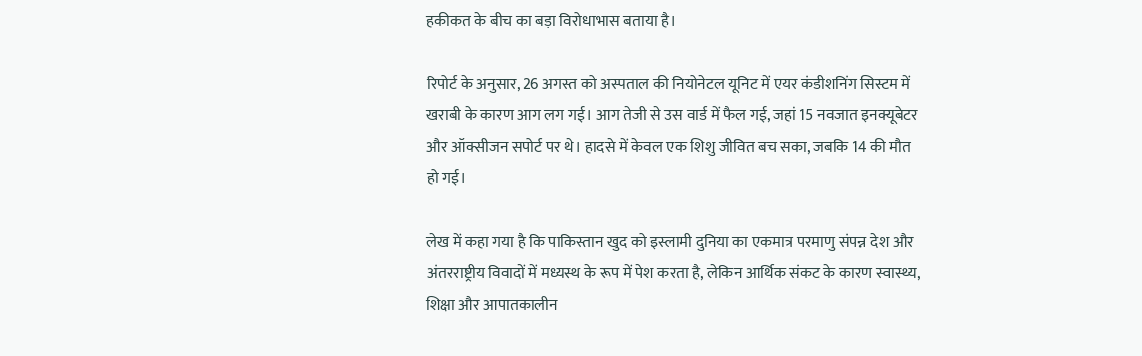हकीकत के बीच का बड़ा विरोधाभास बताया है।

रिपोर्ट के अनुसार, 26 अगस्त को अस्पताल की नियोनेटल यूनिट में एयर कंडीशनिंग सिस्टम में खराबी के कारण आग लग गई। आग तेजी से उस वार्ड में फैल गई, जहां 15 नवजात इनक्यूबेटर और ऑक्सीजन सपोर्ट पर थे। हादसे में केवल एक शिशु जीवित बच सका, जबकि 14 की मौत हो गई।

लेख में कहा गया है कि पाकिस्तान खुद को इस्लामी दुनिया का एकमात्र परमाणु संपन्न देश और अंतरराष्ट्रीय विवादों में मध्यस्थ के रूप में पेश करता है, लेकिन आर्थिक संकट के कारण स्वास्थ्य, शिक्षा और आपातकालीन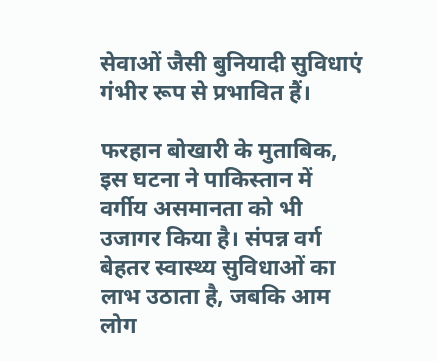सेवाओं जैसी बुनियादी सुविधाएं गंभीर रूप से प्रभावित हैं।

फरहान बोखारी के मुताबिक, इस घटना ने पाकिस्तान में वर्गीय असमानता को भी उजागर किया है। संपन्न वर्ग बेहतर स्वास्थ्य सुविधाओं का लाभ उठाता है, जबकि आम लोग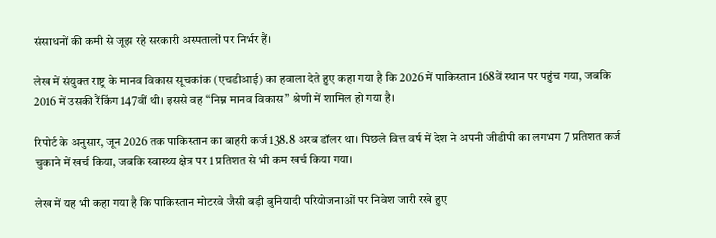संसाधनों की कमी से जूझ रहे सरकारी अस्पतालों पर निर्भर हैं।

लेख में संयुक्त राष्ट्र के मानव विकास सूचकांक (एचडीआई) का हवाला देते हुए कहा गया है कि 2026 में पाकिस्तान 168वें स्थान पर पहुंच गया, जबकि 2016 में उसकी रैंकिंग 147वीं थी। इससे वह “निम्न मानव विकास” श्रेणी में शामिल हो गया है।

रिपोर्ट के अनुसार, जून 2026 तक पाकिस्तान का बाहरी कर्ज 138.8 अरब डॉलर था। पिछले वित्त वर्ष में देश ने अपनी जीडीपी का लगभग 7 प्रतिशत कर्ज चुकाने में खर्च किया, जबकि स्वास्थ्य क्षेत्र पर 1 प्रतिशत से भी कम खर्च किया गया।

लेख में यह भी कहा गया है कि पाकिस्तान मोटरवे जैसी बड़ी बुनियादी परियोजनाओं पर निवेश जारी रखे हुए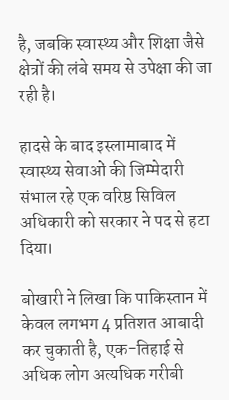है, जबकि स्वास्थ्य और शिक्षा जैसे क्षेत्रों की लंबे समय से उपेक्षा की जा रही है।

हादसे के बाद इस्लामाबाद में स्वास्थ्य सेवाओं की जिम्मेदारी संभाल रहे एक वरिष्ठ सिविल अधिकारी को सरकार ने पद से हटा दिया।

बोखारी ने लिखा कि पाकिस्तान में केवल लगभग 4 प्रतिशत आबादी कर चुकाती है, एक-तिहाई से अधिक लोग अत्यधिक गरीबी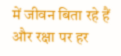में जीवन बिता रहे हैं और रक्षा पर हर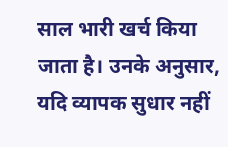साल भारी खर्च किया जाता है। उनके अनुसार, यदि व्यापक सुधार नहीं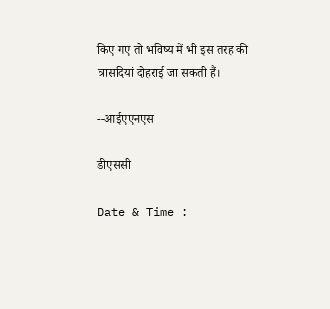किए गए तो भविष्य में भी इस तरह की त्रासदियां दोहराई जा सकती हैं।

--आईएएनएस

डीएससी

Date & Time :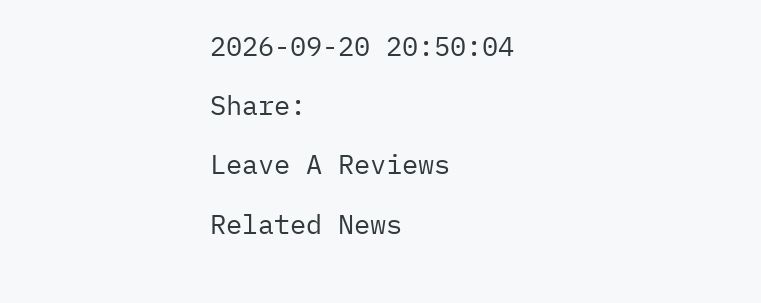2026-09-20 20:50:04

Share:

Leave A Reviews

Related News